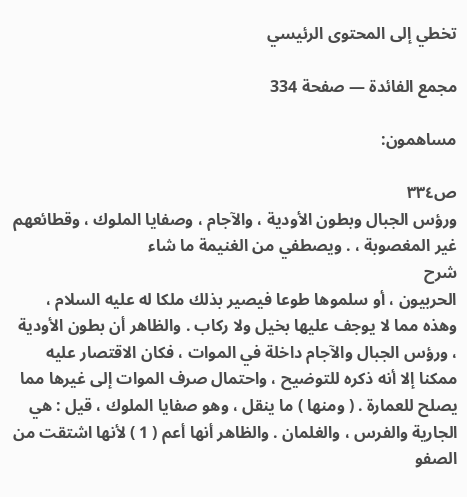تخطي إلى المحتوى الرئيسي

مجمع الفائدة — صفحة 334

مساهمون:

ص٣٣٤
ورؤس الجبال وبطون الأودية ، والآجام ، وصفايا الملوك ، وقطائعهم غير المغصوبة ، . ويصطفي من الغنيمة ما شاء
شرح
الحربيون ، أو سلموها طوعا فيصير بذلك ملكا له عليه السلام ، وهذه مما لا يوجف عليها بخيل ولا ركاب . والظاهر أن بطون الأودية ، ورؤس الجبال والآجام داخلة في الموات ، فكان الاقتصار عليه ممكنا إلا أنه ذكره للتوضيح ، واحتمال صرف الموات إلى غيرها مما يصلح للعمارة . ( ومنها ) ما ينقل ، وهو صفايا الملوك ، قيل : هي الجارية والفرس ، والغلمان . والظاهر أنها أعم ( 1 ) لأنها اشتقت من الصفو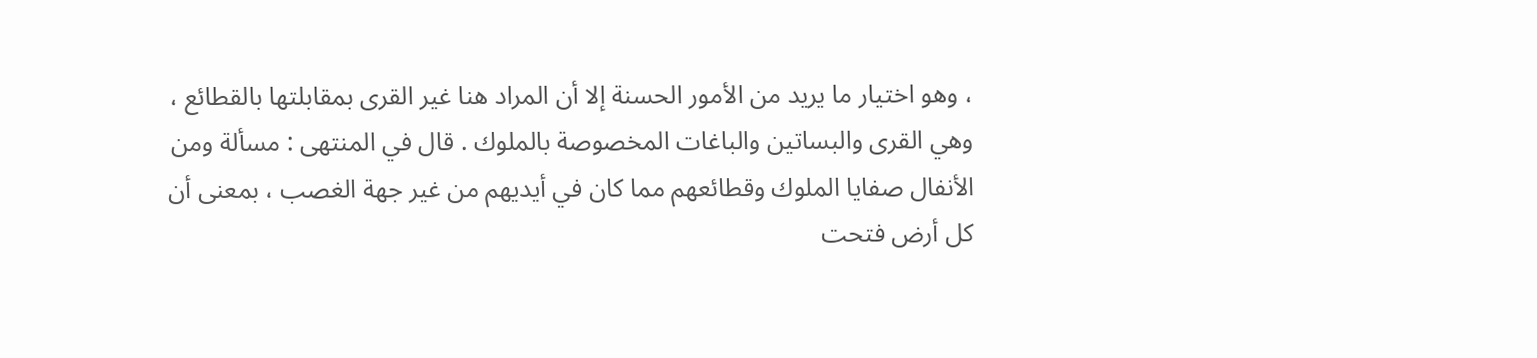، وهو اختيار ما يريد من الأمور الحسنة إلا أن المراد هنا غير القرى بمقابلتها بالقطائع ، وهي القرى والبساتين والباغات المخصوصة بالملوك . قال في المنتهى : مسألة ومن الأنفال صفايا الملوك وقطائعهم مما كان في أيديهم من غير جهة الغصب ، بمعنى أن كل أرض فتحت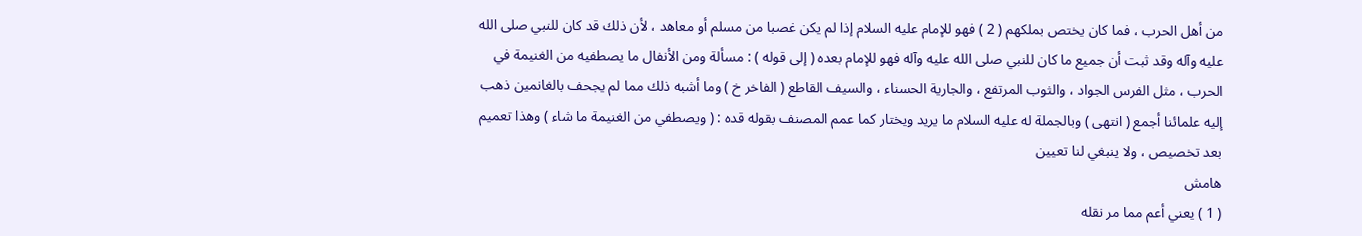من أهل الحرب ، فما كان يختص بملكهم ( 2 ) فهو للإمام عليه السلام إذا لم يكن غصبا من مسلم أو معاهد ، لأن ذلك قد كان للنبي صلى الله عليه وآله وقد ثبت أن جميع ما كان للنبي صلى الله عليه وآله فهو للإمام بعده ( إلى قوله ) : مسألة ومن الأنفال ما يصطفيه من الغنيمة في الحرب ، مثل الفرس الجواد ، والثوب المرتفع ، والجارية الحسناء ، والسيف القاطع ( الفاخر خ ) وما أشبه ذلك مما لم يجحف بالغانمين ذهب إليه علمائنا أجمع ( انتهى ) وبالجملة له عليه السلام ما يريد ويختار كما عمم المصنف بقوله قده : ( ويصطفي من الغنيمة ما شاء ) وهذا تعميم بعد تخصيص ، ولا ينبغي لنا تعيين
هامش
( 1 ) يعني أعم مما مر نقله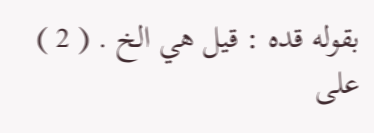بقوله قده : قيل هي الخ . ( 2 ) على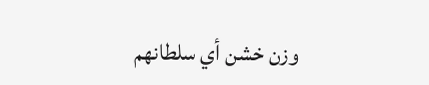وزن خشن أي سلطانهم